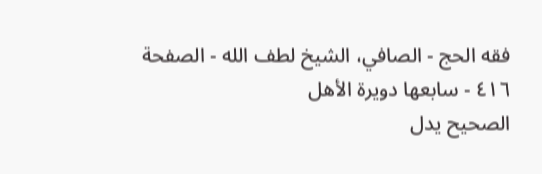فقه الحج - الصافي، الشيخ لطف الله - الصفحة ٤١٦ - سابعها دويرة الأهل
الصحيح يدل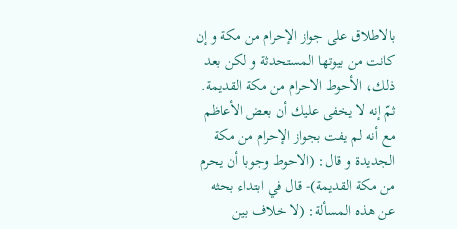بالاطلاق على جواز الإحرام من مكة و إن كانت من بيوتها المستحدثة و لكن بعد ذلك، الأحوط الاحرام من مكة القديمة.
ثمّ إنه لا يخفى عليك أن بعض الأعاظم مع أنه لم يفت بجواز الإحرام من مكة الجديدة و قال: (الاحوط وجوبا أن يحرم من مكة القديمة)- قال في ابتداء بحثه عن هذه المسألة: (لا خلاف بين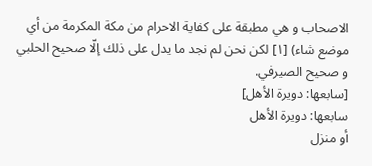الاصحاب و هي مطبقة على كفاية الاحرام من مكة المكرمة من أي موضع شاء) [١] لكن نحن لم نجد ما يدل على ذلك إلّا صحيح الحلبي و صحيح الصيرفي.
[سابعها: دويرة الأهل]
سابعها: دويرة الأهل
أو منزل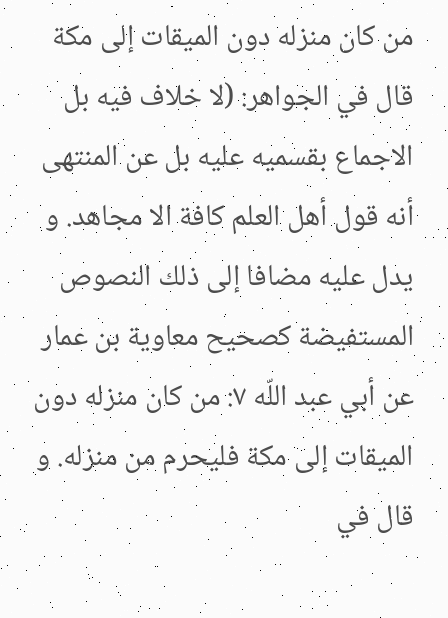من كان منزله دون الميقات إلى مكة قال في الجواهر: (لا خلاف فيه بل الاجماع بقسميه عليه بل عن المنتهى أنه قول أهل العلم كافة الا مجاهد. و يدل عليه مضافا إلى ذلك النصوص المستفيضة كصحيح معاوية بن عمار عن أبي عبد اللّه ٧: من كان منزله دون الميقات إلى مكة فليحرم من منزله. و قال في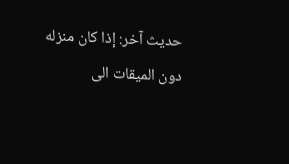حديث آخر: إذا كان منزله دون الميقات الى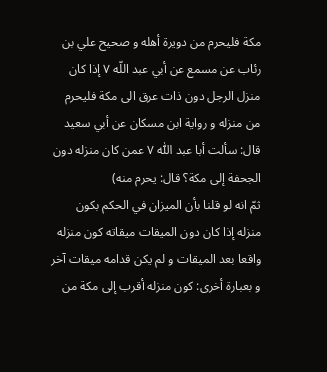مكة فليحرم من دويرة أهله و صحيح علي بن رئاب عن مسمع عن أبي عبد اللّه ٧ إذا كان منزل الرجل دون ذات عرق الى مكة فليحرم من منزله و رواية ابن مسكان عن أبي سعيد قال: سألت أبا عبد اللّٰه ٧ عمن كان منزله دون الجحفة إلى مكة؟ قال: يحرم منه)
ثمّ انه لو قلنا بأن الميزان في الحكم بكون منزله إذا كان دون الميقات ميقاته كون منزله واقعا بعد الميقات و لم يكن قدامه ميقات آخر و بعبارة أخرى: كون منزله أقرب إلى مكة من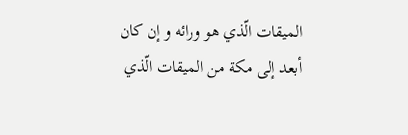الميقات الّذي هو ورائه و إن كان أبعد إلى مكة من الميقات الّذي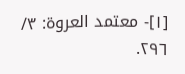[١]- معتمد العروة: ٣/ ٢٩٦.